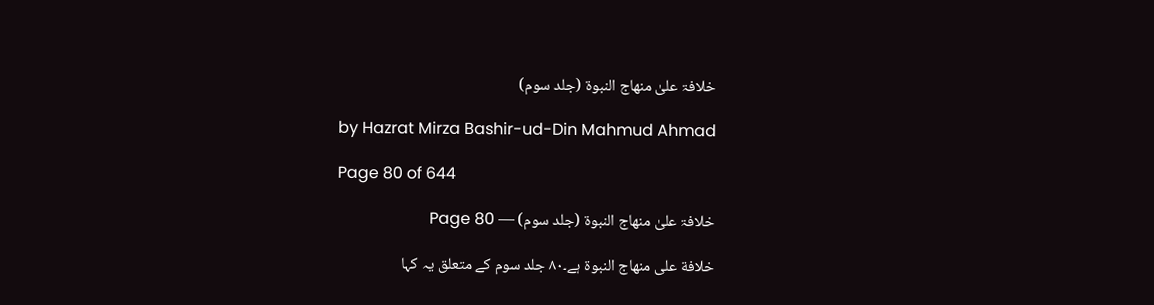خلافۃ علیٰ منھاج النبوۃ (جلد سوم)

by Hazrat Mirza Bashir-ud-Din Mahmud Ahmad

Page 80 of 644

خلافۃ علیٰ منھاج النبوۃ (جلد سوم) — Page 80

خلافة على منهاج النبوة ہے۔۸۰ جلد سوم کے متعلق یہ کہا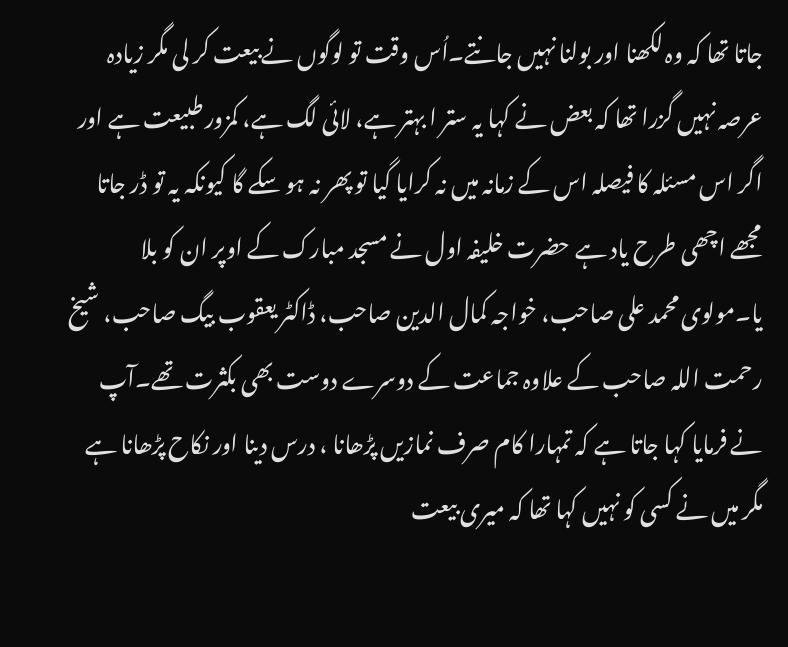جاتا تھا کہ وہ لکھنا اور بولنا نہیں جانتے۔اُس وقت تو لوگوں نے بیعت کر لی مگر زیادہ عرصہ نہیں گزرا تھا کہ بعض نے کہا یہ ستر ا بہتر ہے، لائی لگ ہے، کمزور طبیعت ہے اور اگر اس مسئلہ کا فیصلہ اس کے زمانہ میں نہ کرایا گیا تو پھر نہ ہو سکے گا کیونکہ یہ تو ڈر جاتا مجھے اچھی طرح یاد ہے حضرت خلیفہ اول نے مسجد مبارک کے اوپر ان کو بلا یا۔مولوی محمد علی صاحب، خواجہ کمال الدین صاحب، ڈاکٹر یعقوب بیگ صاحب، شیخ رحمت اللہ صاحب کے علاوہ جماعت کے دوسرے دوست بھی بکثرت تھے۔آپ نے فرمایا کہا جاتا ہے کہ تمہارا کام صرف نمازیں پڑھانا ، درس دینا اور نکاح پڑھانا ہے مگر میں نے کسی کو نہیں کہا تھا کہ میری بیعت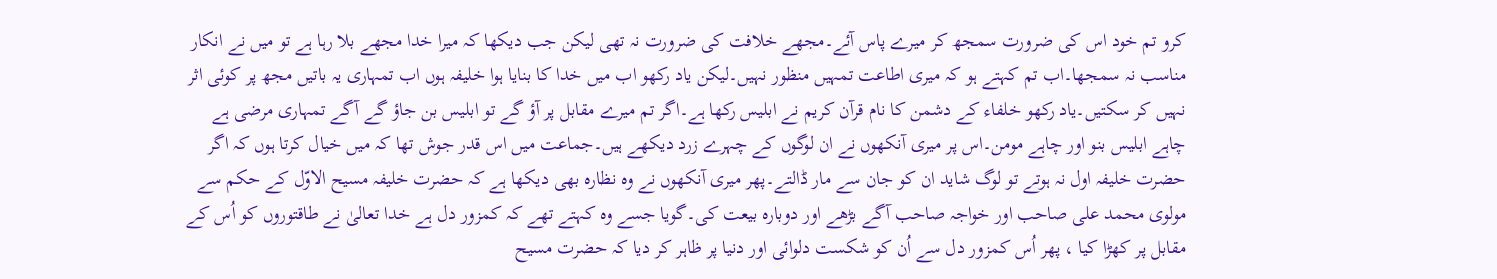کرو تم خود اس کی ضرورت سمجھ کر میرے پاس آئے۔مجھے خلافت کی ضرورت نہ تھی لیکن جب دیکھا کہ میرا خدا مجھے بلا رہا ہے تو میں نے انکار مناسب نہ سمجھا۔اب تم کہتے ہو کہ میری اطاعت تمہیں منظور نہیں۔لیکن یاد رکھو اب میں خدا کا بنایا ہوا خلیفہ ہوں اب تمہاری یہ باتیں مجھ پر کوئی اثر نہیں کر سکتیں۔یاد رکھو خلفاء کے دشمن کا نام قرآن کریم نے ابلیس رکھا ہے۔اگر تم میرے مقابل پر آؤ گے تو ابلیس بن جاؤ گے آگے تمہاری مرضی ہے چاہے ابلیس بنو اور چاہے مومن۔اس پر میری آنکھوں نے ان لوگوں کے چہرے زرد دیکھے ہیں۔جماعت میں اس قدر جوش تھا کہ میں خیال کرتا ہوں کہ اگر حضرت خلیفہ اول نہ ہوتے تو لوگ شاید ان کو جان سے مار ڈالتے۔پھر میری آنکھوں نے وہ نظارہ بھی دیکھا ہے کہ حضرت خلیفہ مسیح الاوّل کے حکم سے مولوی محمد علی صاحب اور خواجہ صاحب آگے بڑھے اور دوبارہ بیعت کی۔گویا جسے وہ کہتے تھے کہ کمزور دل ہے خدا تعالیٰ نے طاقتوروں کو اُس کے مقابل پر کھڑا کیا ، پھر اُس کمزور دل سے اُن کو شکست دلوائی اور دنیا پر ظاہر کر دیا کہ حضرت مسیح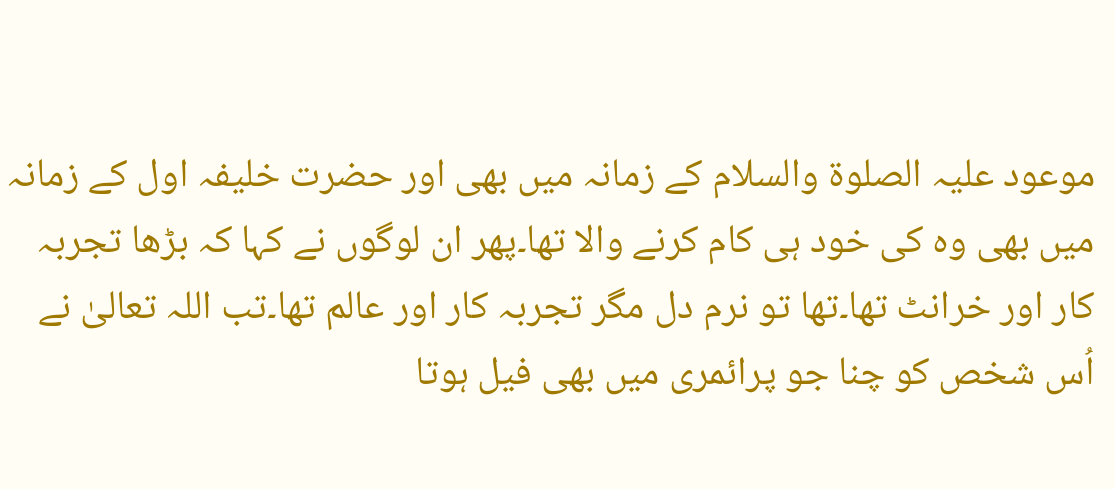موعود علیہ الصلوۃ والسلام کے زمانہ میں بھی اور حضرت خلیفہ اول کے زمانہ میں بھی وہ کی خود ہی کام کرنے والا تھا۔پھر ان لوگوں نے کہا کہ بڑھا تجربہ کار اور خرانٹ تھا۔تھا تو نرم دل مگر تجربہ کار اور عالم تھا۔تب اللہ تعالیٰ نے اُس شخص کو چنا جو پرائمری میں بھی فیل ہوتا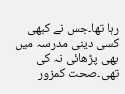رہا تھا۔جس نے کبھی کسی دینی مدرسہ میں بھی پڑھائی نہ کی تھی۔صحت کمزور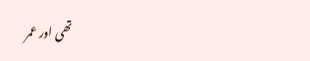تھی اور عمر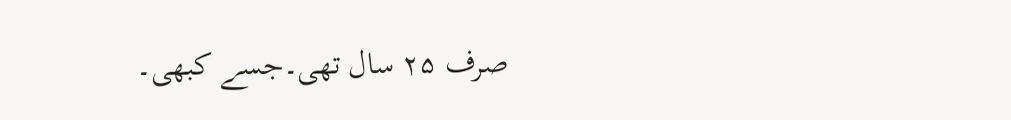صرف ۲۵ سال تھی۔جسے کبھی۔